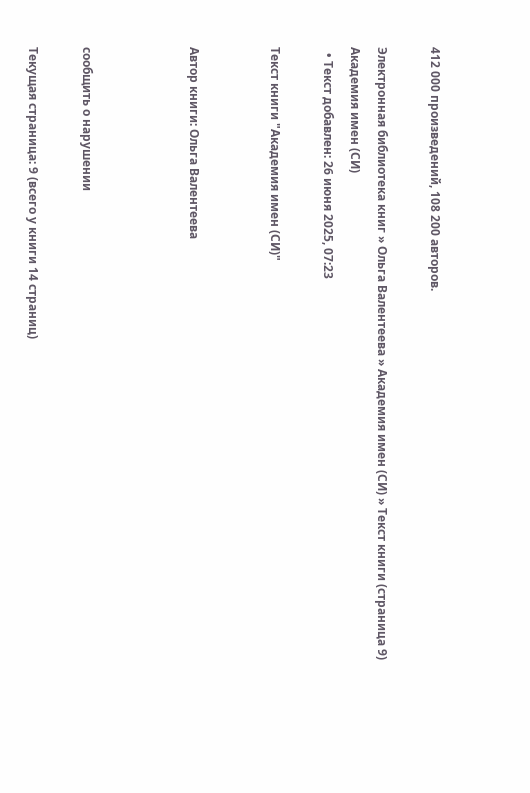412 000 произведений, 108 200 авторов.

Электронная библиотека книг » Ольга Валентеева » Академия имен (СИ) » Текст книги (страница 9)
Академия имен (СИ)
  • Текст добавлен: 26 июня 2025, 07:23

Текст книги "Академия имен (СИ)"


Автор книги: Ольга Валентеева



сообщить о нарушении

Текущая страница: 9 (всего у книги 14 страниц)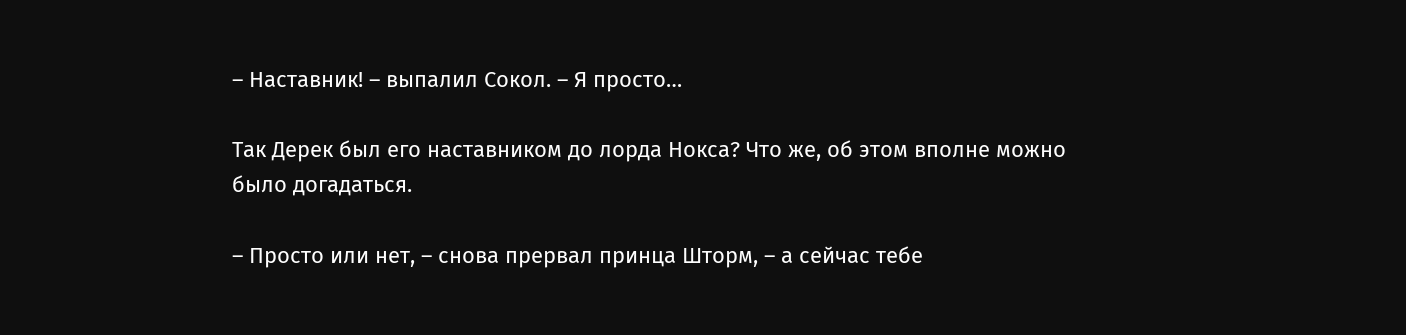– Наставник! – выпалил Сокол. – Я просто…

Так Дерек был его наставником до лорда Нокса? Что же, об этом вполне можно было догадаться.

– Просто или нет, – снова прервал принца Шторм, – а сейчас тебе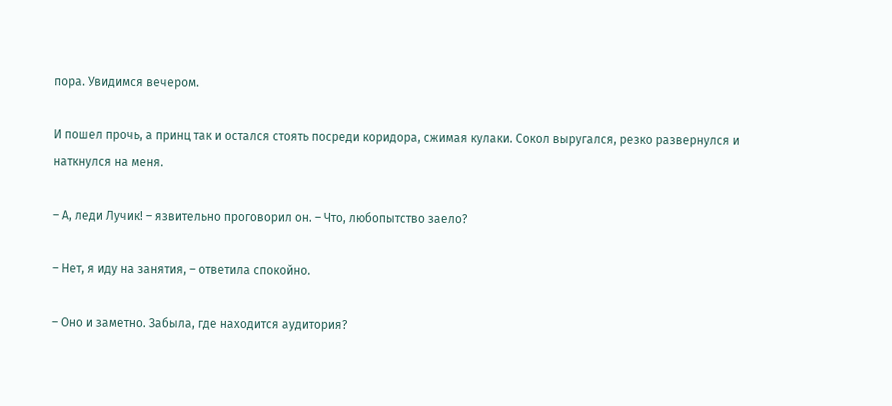пора. Увидимся вечером.

И пошел прочь, а принц так и остался стоять посреди коридора, сжимая кулаки. Сокол выругался, резко развернулся и наткнулся на меня.

– А, леди Лучик! – язвительно проговорил он. – Что, любопытство заело?

– Нет, я иду на занятия, – ответила спокойно.

– Оно и заметно. Забыла, где находится аудитория?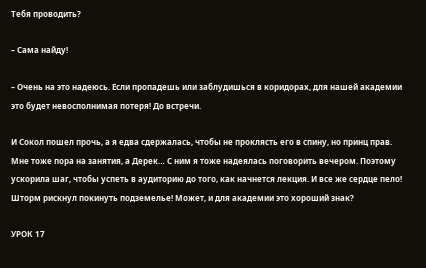Тебя проводить?

– Сама найду!

– Очень на это надеюсь. Если пропадешь или заблудишься в коридорах, для нашей академии это будет невосполнимая потеря! До встречи.

И Сокол пошел прочь, а я едва сдержалась, чтобы не проклясть его в спину, но принц прав. Мне тоже пора на занятия, а Дерек… С ним я тоже надеялась поговорить вечером. Поэтому ускорила шаг, чтобы успеть в аудиторию до того, как начнется лекция. И все же сердце пело! Шторм рискнул покинуть подземелье! Может, и для академии это хороший знак?

УРОК 17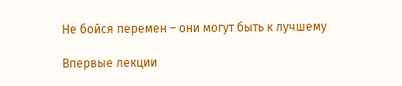Не бойся перемен – они могут быть к лучшему

Впервые лекции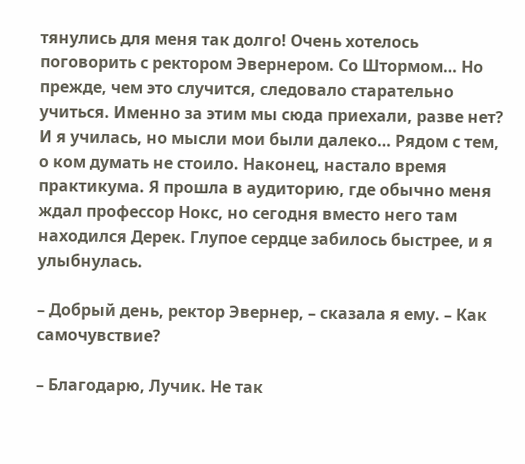тянулись для меня так долго! Очень хотелось поговорить с ректором Эвернером. Со Штормом… Но прежде, чем это случится, следовало старательно учиться. Именно за этим мы сюда приехали, разве нет? И я училась, но мысли мои были далеко… Рядом с тем, о ком думать не стоило. Наконец, настало время практикума. Я прошла в аудиторию, где обычно меня ждал профессор Нокс, но сегодня вместо него там находился Дерек. Глупое сердце забилось быстрее, и я улыбнулась.

– Добрый день, ректор Эвернер, – сказала я ему. – Как самочувствие?

– Благодарю, Лучик. Не так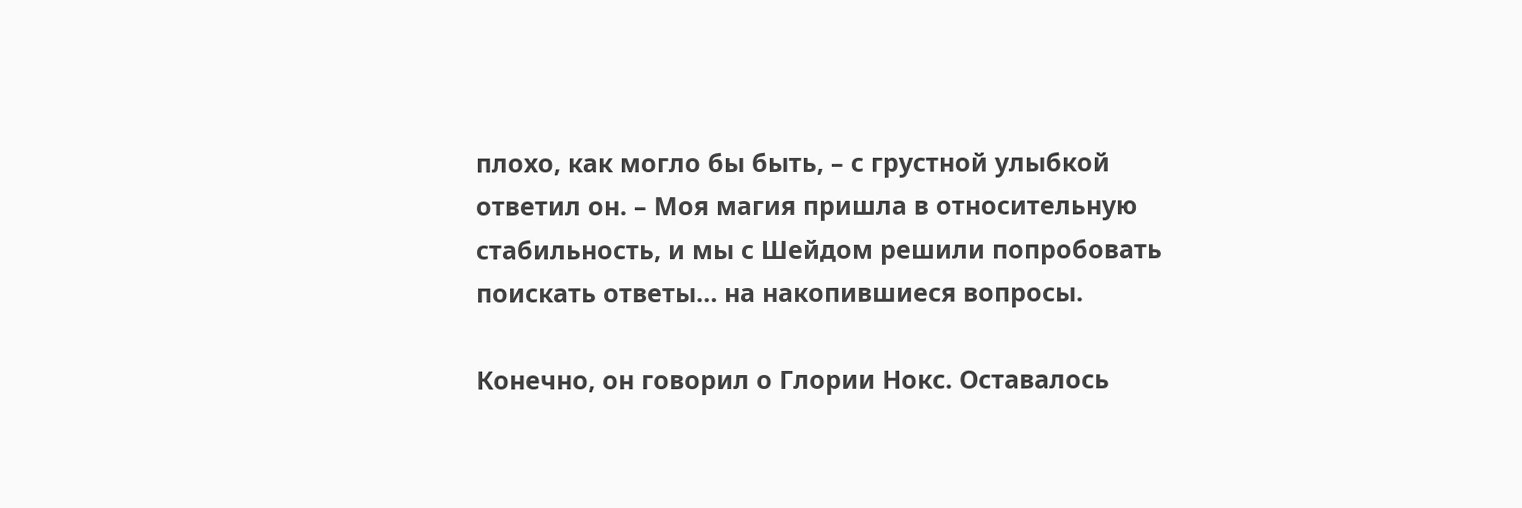плохо, как могло бы быть, – с грустной улыбкой ответил он. – Моя магия пришла в относительную стабильность, и мы с Шейдом решили попробовать поискать ответы… на накопившиеся вопросы.

Конечно, он говорил о Глории Нокс. Оставалось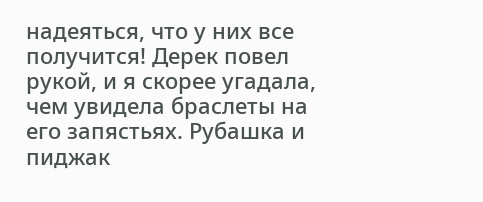надеяться, что у них все получится! Дерек повел рукой, и я скорее угадала, чем увидела браслеты на его запястьях. Рубашка и пиджак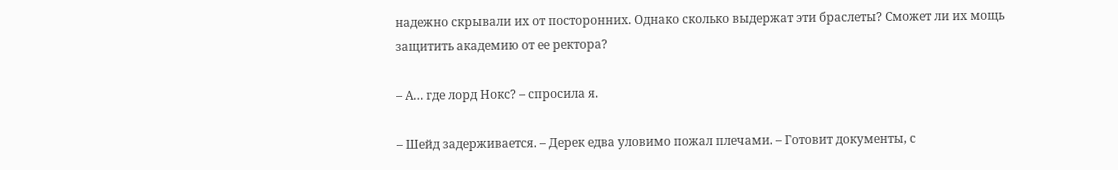надежно скрывали их от посторонних. Однако сколько выдержат эти браслеты? Сможет ли их мощь защитить академию от ее ректора?

– А… где лорд Нокс? – спросила я.

– Шейд задерживается. – Дерек едва уловимо пожал плечами. – Готовит документы, с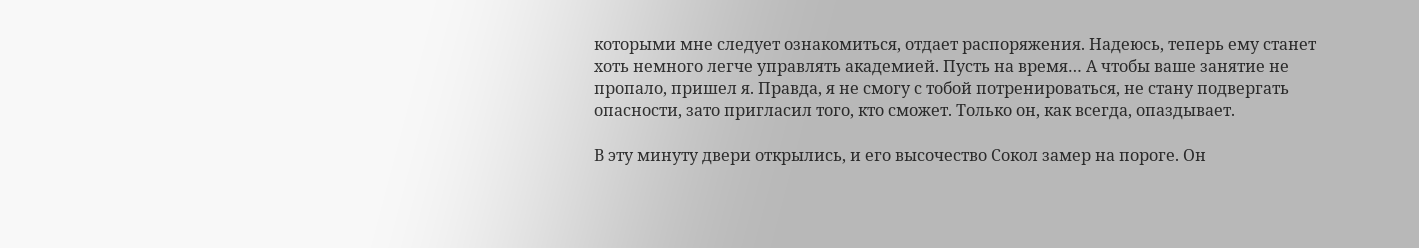которыми мне следует ознакомиться, отдает распоряжения. Надеюсь, теперь ему станет хоть немного легче управлять академией. Пусть на время… А чтобы ваше занятие не пропало, пришел я. Правда, я не смогу с тобой потренироваться, не стану подвергать опасности, зато пригласил того, кто сможет. Только он, как всегда, опаздывает.

В эту минуту двери открылись, и его высочество Сокол замер на пороге. Он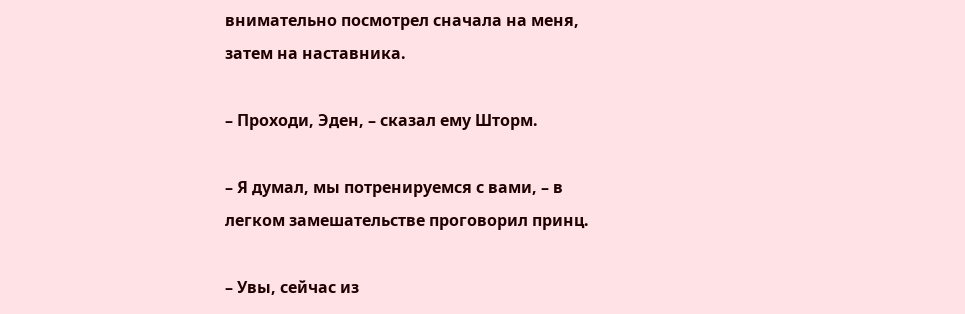внимательно посмотрел сначала на меня, затем на наставника.

– Проходи, Эден, – сказал ему Шторм.

– Я думал, мы потренируемся с вами, – в легком замешательстве проговорил принц.

– Увы, сейчас из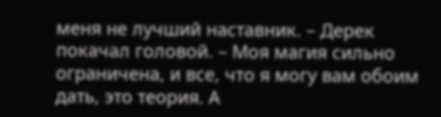меня не лучший наставник. – Дерек покачал головой. – Моя магия сильно ограничена, и все, что я могу вам обоим дать, это теория. А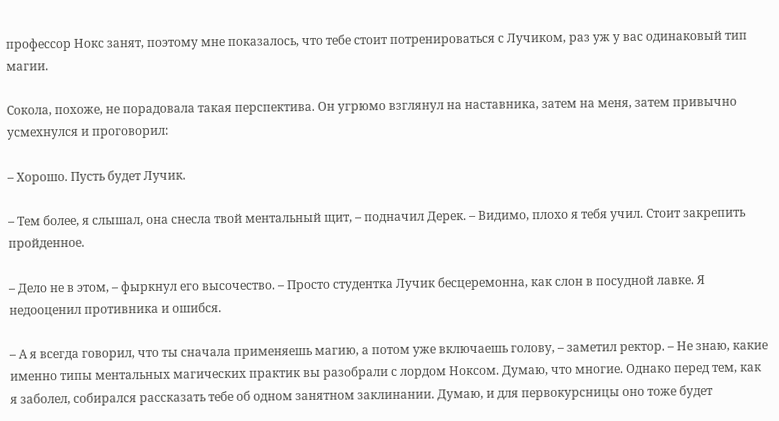профессор Нокс занят, поэтому мне показалось, что тебе стоит потренироваться с Лучиком, раз уж у вас одинаковый тип магии.

Сокола, похоже, не порадовала такая перспектива. Он угрюмо взглянул на наставника, затем на меня, затем привычно усмехнулся и проговорил:

– Хорошо. Пусть будет Лучик.

– Тем более, я слышал, она снесла твой ментальный щит, – подначил Дерек. – Видимо, плохо я тебя учил. Стоит закрепить пройденное.

– Дело не в этом, – фыркнул его высочество. – Просто студентка Лучик бесцеремонна, как слон в посудной лавке. Я недооценил противника и ошибся.

– А я всегда говорил, что ты сначала применяешь магию, а потом уже включаешь голову, – заметил ректор. – Не знаю, какие именно типы ментальных магических практик вы разобрали с лордом Ноксом. Думаю, что многие. Однако перед тем, как я заболел, собирался рассказать тебе об одном занятном заклинании. Думаю, и для первокурсницы оно тоже будет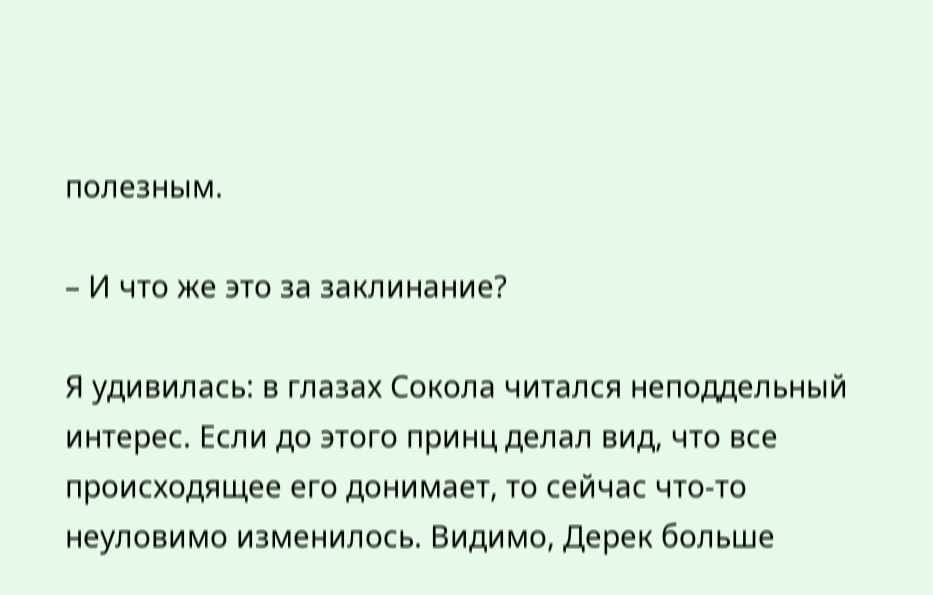полезным.

– И что же это за заклинание?

Я удивилась: в глазах Сокола читался неподдельный интерес. Если до этого принц делал вид, что все происходящее его донимает, то сейчас что-то неуловимо изменилось. Видимо, Дерек больше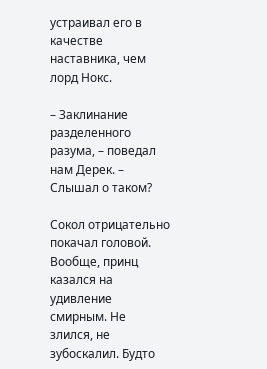устраивал его в качестве наставника, чем лорд Нокс.

– Заклинание разделенного разума, – поведал нам Дерек. – Слышал о таком?

Сокол отрицательно покачал головой. Вообще, принц казался на удивление смирным. Не злился, не зубоскалил. Будто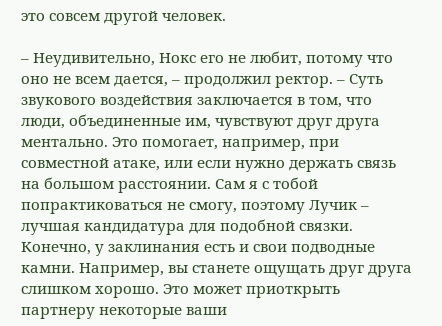это совсем другой человек.

– Неудивительно, Нокс его не любит, потому что оно не всем дается, – продолжил ректор. – Суть звукового воздействия заключается в том, что люди, объединенные им, чувствуют друг друга ментально. Это помогает, например, при совместной атаке, или если нужно держать связь на большом расстоянии. Сам я с тобой попрактиковаться не смогу, поэтому Лучик – лучшая кандидатура для подобной связки. Конечно, у заклинания есть и свои подводные камни. Например, вы станете ощущать друг друга слишком хорошо. Это может приоткрыть партнеру некоторые ваши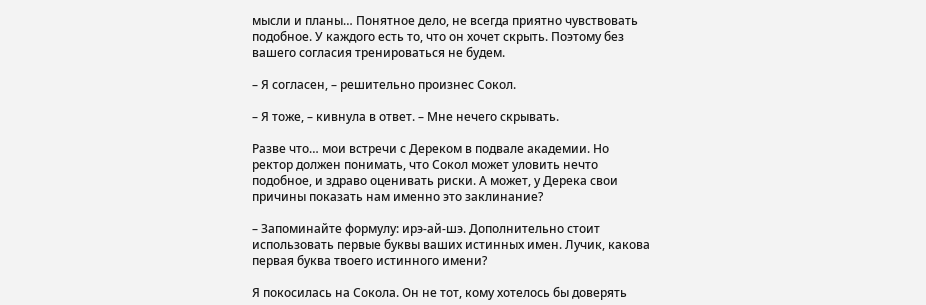мысли и планы… Понятное дело, не всегда приятно чувствовать подобное. У каждого есть то, что он хочет скрыть. Поэтому без вашего согласия тренироваться не будем.

– Я согласен, – решительно произнес Сокол.

– Я тоже, – кивнула в ответ. – Мне нечего скрывать.

Разве что… мои встречи с Дереком в подвале академии. Но ректор должен понимать, что Сокол может уловить нечто подобное, и здраво оценивать риски. А может, у Дерека свои причины показать нам именно это заклинание?

– Запоминайте формулу: ирэ-ай-шэ. Дополнительно стоит использовать первые буквы ваших истинных имен. Лучик, какова первая буква твоего истинного имени?

Я покосилась на Сокола. Он не тот, кому хотелось бы доверять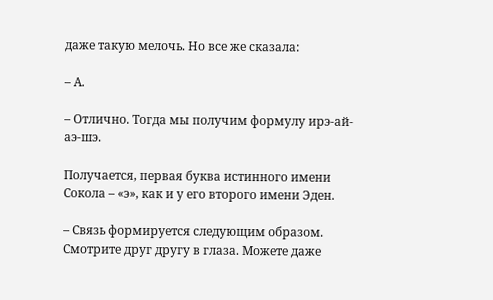даже такую мелочь. Но все же сказала:

– А.

– Отлично. Тогда мы получим формулу ирэ-ай-аэ-шэ.

Получается, первая буква истинного имени Сокола – «э», как и у его второго имени Эден.

– Связь формируется следующим образом. Смотрите друг другу в глаза. Можете даже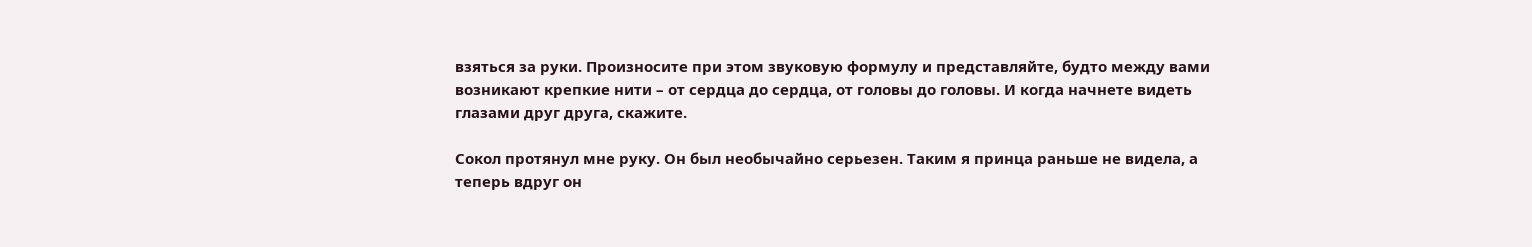взяться за руки. Произносите при этом звуковую формулу и представляйте, будто между вами возникают крепкие нити – от сердца до сердца, от головы до головы. И когда начнете видеть глазами друг друга, скажите.

Сокол протянул мне руку. Он был необычайно серьезен. Таким я принца раньше не видела, а теперь вдруг он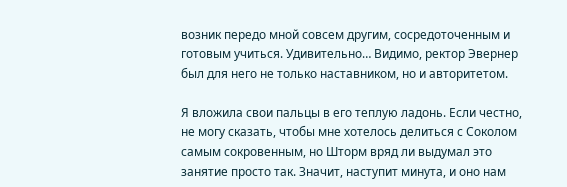возник передо мной совсем другим, сосредоточенным и готовым учиться. Удивительно… Видимо, ректор Эвернер был для него не только наставником, но и авторитетом.

Я вложила свои пальцы в его теплую ладонь. Если честно, не могу сказать, чтобы мне хотелось делиться с Соколом самым сокровенным, но Шторм вряд ли выдумал это занятие просто так. Значит, наступит минута, и оно нам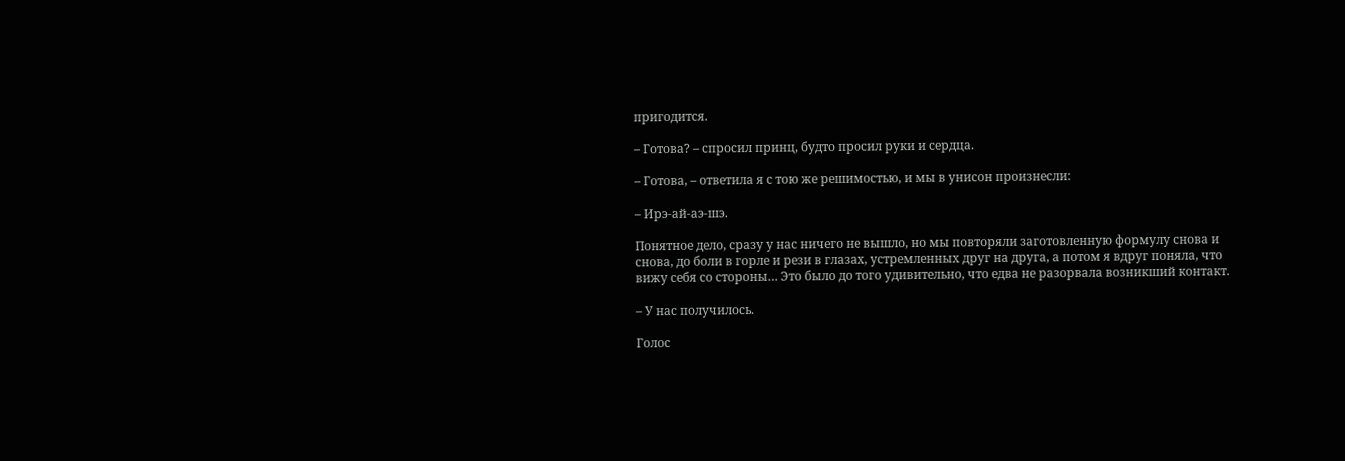пригодится.

– Готова? – спросил принц, будто просил руки и сердца.

– Готова, – ответила я с тою же решимостью, и мы в унисон произнесли:

– Ирэ-ай-аэ-шэ.

Понятное дело, сразу у нас ничего не вышло, но мы повторяли заготовленную формулу снова и снова, до боли в горле и рези в глазах, устремленных друг на друга, а потом я вдруг поняла, что вижу себя со стороны… Это было до того удивительно, что едва не разорвала возникший контакт.

– У нас получилось.

Голос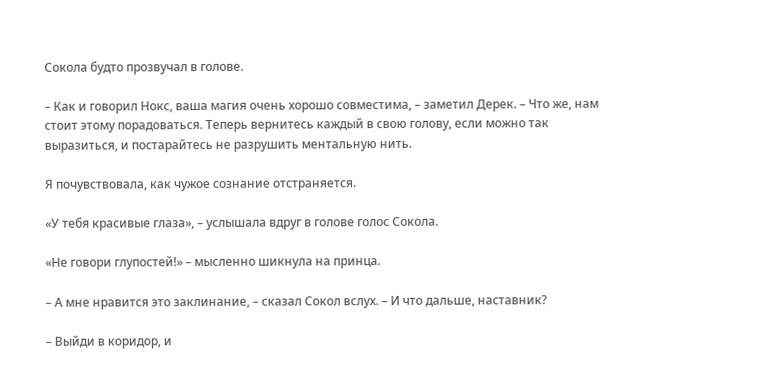Сокола будто прозвучал в голове.

– Как и говорил Нокс, ваша магия очень хорошо совместима, – заметил Дерек. – Что же, нам стоит этому порадоваться. Теперь вернитесь каждый в свою голову, если можно так выразиться, и постарайтесь не разрушить ментальную нить.

Я почувствовала, как чужое сознание отстраняется.

«У тебя красивые глаза», – услышала вдруг в голове голос Сокола.

«Не говори глупостей!» – мысленно шикнула на принца.

– А мне нравится это заклинание, – сказал Сокол вслух. – И что дальше, наставник?

– Выйди в коридор, и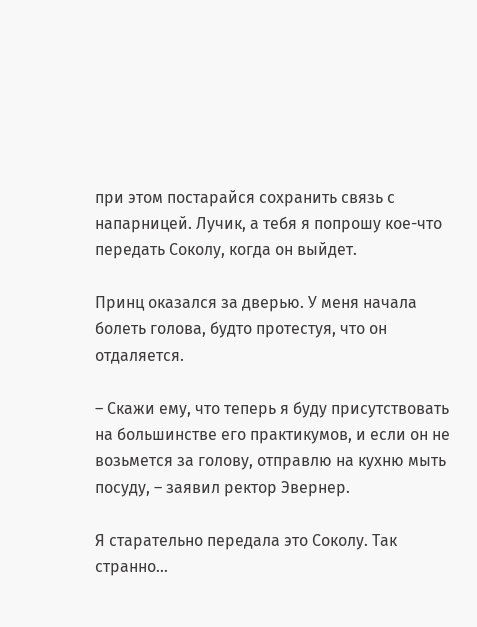при этом постарайся сохранить связь с напарницей. Лучик, а тебя я попрошу кое-что передать Соколу, когда он выйдет.

Принц оказался за дверью. У меня начала болеть голова, будто протестуя, что он отдаляется.

– Скажи ему, что теперь я буду присутствовать на большинстве его практикумов, и если он не возьмется за голову, отправлю на кухню мыть посуду, – заявил ректор Эвернер.

Я старательно передала это Соколу. Так странно…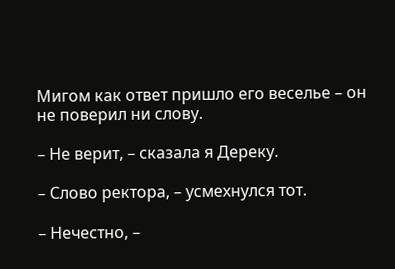Мигом как ответ пришло его веселье – он не поверил ни слову.

– Не верит, – сказала я Дереку.

– Слово ректора, – усмехнулся тот.

– Нечестно, –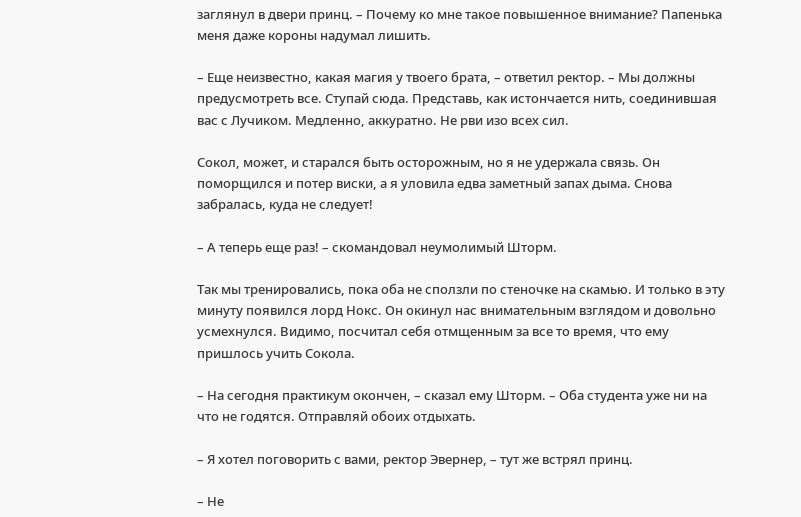заглянул в двери принц. – Почему ко мне такое повышенное внимание? Папенька меня даже короны надумал лишить.

– Еще неизвестно, какая магия у твоего брата, – ответил ректор. – Мы должны предусмотреть все. Ступай сюда. Представь, как истончается нить, соединившая вас с Лучиком. Медленно, аккуратно. Не рви изо всех сил.

Сокол, может, и старался быть осторожным, но я не удержала связь. Он поморщился и потер виски, а я уловила едва заметный запах дыма. Снова забралась, куда не следует!

– А теперь еще раз! – скомандовал неумолимый Шторм.

Так мы тренировались, пока оба не сползли по стеночке на скамью. И только в эту минуту появился лорд Нокс. Он окинул нас внимательным взглядом и довольно усмехнулся. Видимо, посчитал себя отмщенным за все то время, что ему пришлось учить Сокола.

– На сегодня практикум окончен, – сказал ему Шторм. – Оба студента уже ни на что не годятся. Отправляй обоих отдыхать.

– Я хотел поговорить с вами, ректор Эвернер, – тут же встрял принц.

– Не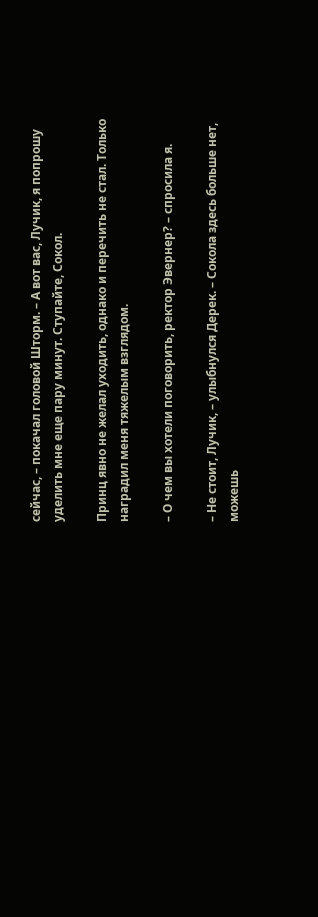сейчас, – покачал головой Шторм. – А вот вас, Лучик, я попрошу уделить мне еще пару минут. Ступайте, Сокол.

Принц явно не желал уходить, однако и перечить не стал. Только наградил меня тяжелым взглядом.

– О чем вы хотели поговорить, ректор Эвернер? – спросила я.

– Не стоит, Лучик, – улыбнулся Дерек. – Сокола здесь больше нет, можешь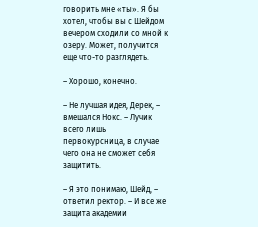говорить мне «ты». Я бы хотел, чтобы вы с Шейдом вечером сходили со мной к озеру. Может, получится еще что-то разглядеть.

– Хорошо, конечно.

– Не лучшая идея, Дерек, – вмешался Нокс. – Лучик всего лишь первокурсница, в случае чего она не сможет себя защитить.

– Я это понимаю, Шейд, – ответил ректор. – И все же защита академии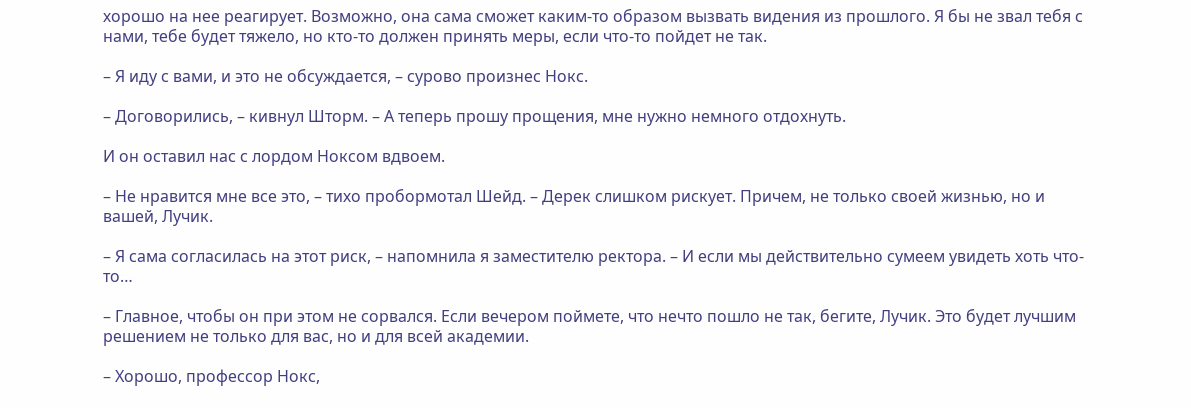хорошо на нее реагирует. Возможно, она сама сможет каким-то образом вызвать видения из прошлого. Я бы не звал тебя с нами, тебе будет тяжело, но кто-то должен принять меры, если что-то пойдет не так.

– Я иду с вами, и это не обсуждается, – сурово произнес Нокс.

– Договорились, – кивнул Шторм. – А теперь прошу прощения, мне нужно немного отдохнуть.

И он оставил нас с лордом Ноксом вдвоем.

– Не нравится мне все это, – тихо пробормотал Шейд. – Дерек слишком рискует. Причем, не только своей жизнью, но и вашей, Лучик.

– Я сама согласилась на этот риск, – напомнила я заместителю ректора. – И если мы действительно сумеем увидеть хоть что-то…

– Главное, чтобы он при этом не сорвался. Если вечером поймете, что нечто пошло не так, бегите, Лучик. Это будет лучшим решением не только для вас, но и для всей академии.

– Хорошо, профессор Нокс,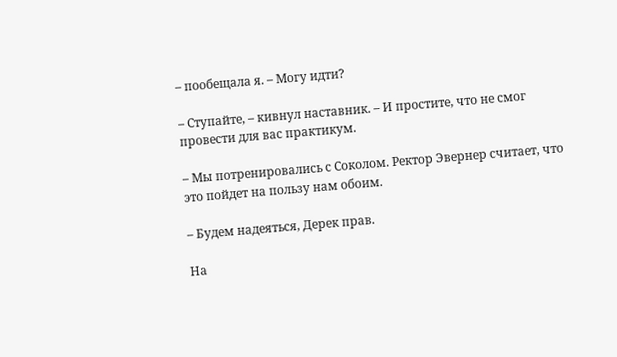– пообещала я. – Могу идти?

– Ступайте, – кивнул наставник. – И простите, что не смог провести для вас практикум.

– Мы потренировались с Соколом. Ректор Эвернер считает, что это пойдет на пользу нам обоим.

– Будем надеяться, Дерек прав.

На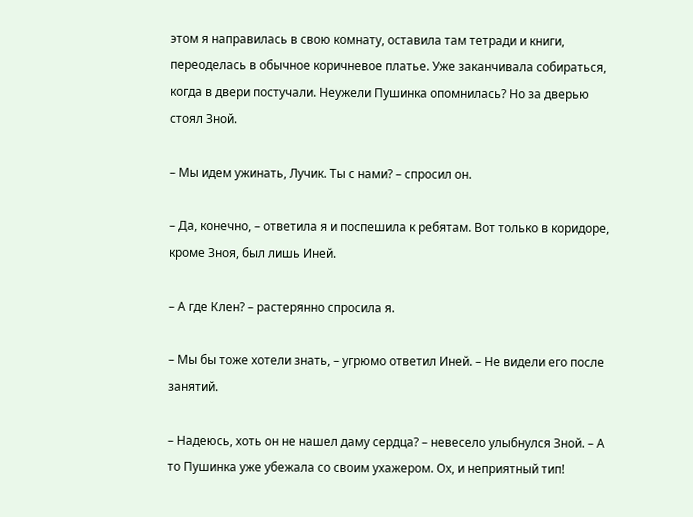этом я направилась в свою комнату, оставила там тетради и книги, переоделась в обычное коричневое платье. Уже заканчивала собираться, когда в двери постучали. Неужели Пушинка опомнилась? Но за дверью стоял Зной.

– Мы идем ужинать, Лучик. Ты с нами? – спросил он.

– Да, конечно, – ответила я и поспешила к ребятам. Вот только в коридоре, кроме Зноя, был лишь Иней.

– А где Клен? – растерянно спросила я.

– Мы бы тоже хотели знать, – угрюмо ответил Иней. – Не видели его после занятий.

– Надеюсь, хоть он не нашел даму сердца? – невесело улыбнулся Зной. – А то Пушинка уже убежала со своим ухажером. Ох, и неприятный тип!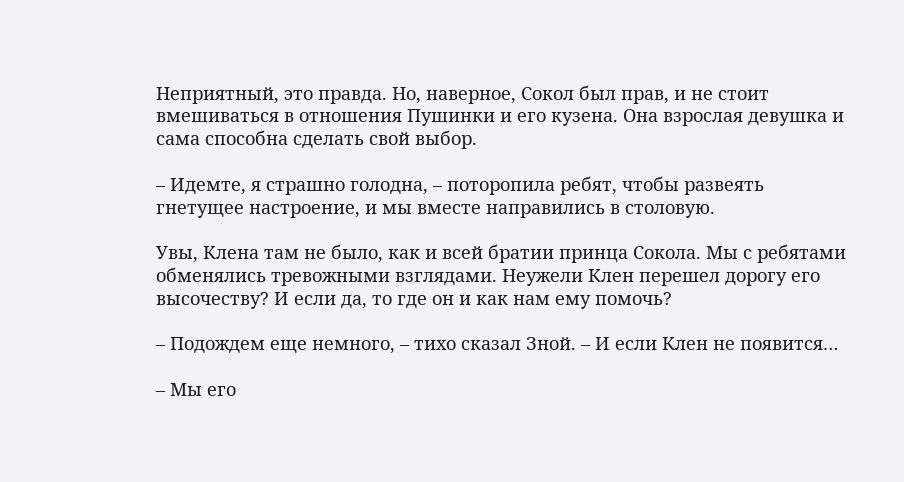Неприятный, это правда. Но, наверное, Сокол был прав, и не стоит вмешиваться в отношения Пушинки и его кузена. Она взрослая девушка и сама способна сделать свой выбор.

– Идемте, я страшно голодна, – поторопила ребят, чтобы развеять гнетущее настроение, и мы вместе направились в столовую.

Увы, Клена там не было, как и всей братии принца Сокола. Мы с ребятами обменялись тревожными взглядами. Неужели Клен перешел дорогу его высочеству? И если да, то где он и как нам ему помочь?

– Подождем еще немного, – тихо сказал Зной. – И если Клен не появится…

– Мы его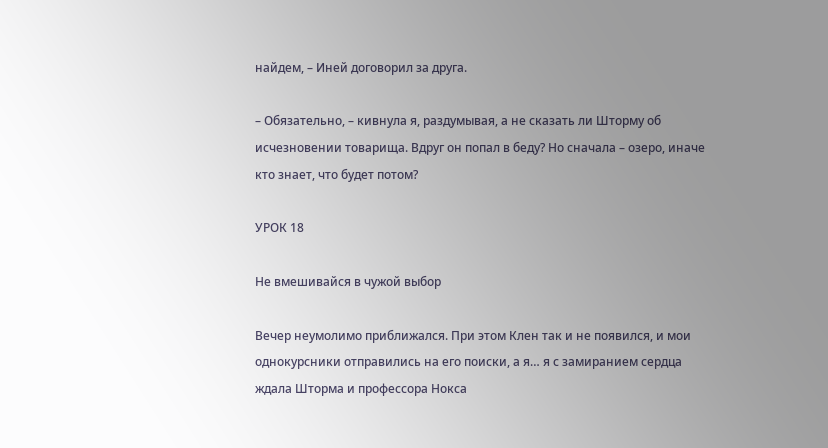найдем, – Иней договорил за друга.

– Обязательно, – кивнула я, раздумывая, а не сказать ли Шторму об исчезновении товарища. Вдруг он попал в беду? Но сначала – озеро, иначе кто знает, что будет потом?

УРОК 18

Не вмешивайся в чужой выбор

Вечер неумолимо приближался. При этом Клен так и не появился, и мои однокурсники отправились на его поиски, а я… я с замиранием сердца ждала Шторма и профессора Нокса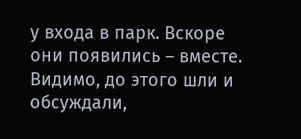у входа в парк. Вскоре они появились – вместе. Видимо, до этого шли и обсуждали,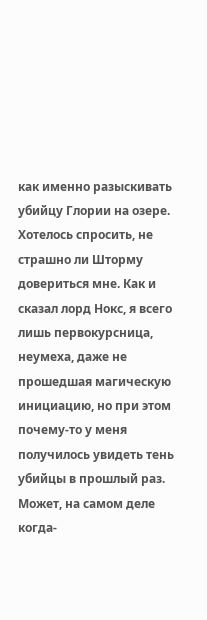как именно разыскивать убийцу Глории на озере. Хотелось спросить, не страшно ли Шторму довериться мне. Как и сказал лорд Нокс, я всего лишь первокурсница, неумеха, даже не прошедшая магическую инициацию, но при этом почему-то у меня получилось увидеть тень убийцы в прошлый раз. Может, на самом деле когда-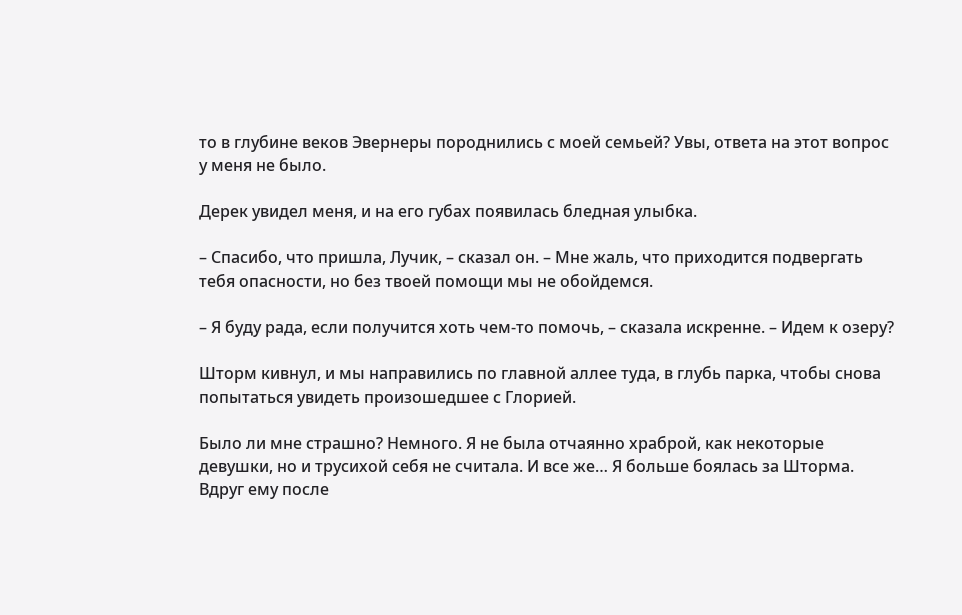то в глубине веков Эвернеры породнились с моей семьей? Увы, ответа на этот вопрос у меня не было.

Дерек увидел меня, и на его губах появилась бледная улыбка.

– Спасибо, что пришла, Лучик, – сказал он. – Мне жаль, что приходится подвергать тебя опасности, но без твоей помощи мы не обойдемся.

– Я буду рада, если получится хоть чем-то помочь, – сказала искренне. – Идем к озеру?

Шторм кивнул, и мы направились по главной аллее туда, в глубь парка, чтобы снова попытаться увидеть произошедшее с Глорией.

Было ли мне страшно? Немного. Я не была отчаянно храброй, как некоторые девушки, но и трусихой себя не считала. И все же… Я больше боялась за Шторма. Вдруг ему после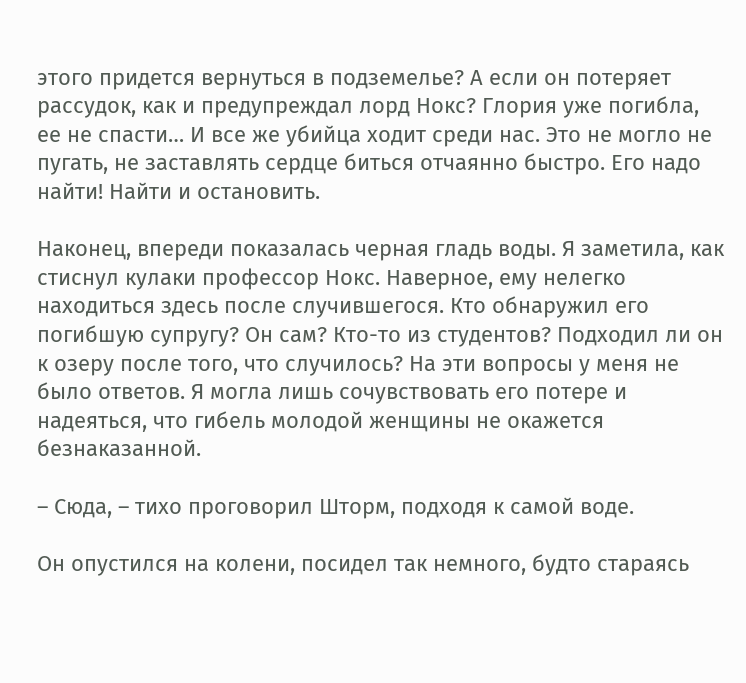этого придется вернуться в подземелье? А если он потеряет рассудок, как и предупреждал лорд Нокс? Глория уже погибла, ее не спасти… И все же убийца ходит среди нас. Это не могло не пугать, не заставлять сердце биться отчаянно быстро. Его надо найти! Найти и остановить.

Наконец, впереди показалась черная гладь воды. Я заметила, как стиснул кулаки профессор Нокс. Наверное, ему нелегко находиться здесь после случившегося. Кто обнаружил его погибшую супругу? Он сам? Кто-то из студентов? Подходил ли он к озеру после того, что случилось? На эти вопросы у меня не было ответов. Я могла лишь сочувствовать его потере и надеяться, что гибель молодой женщины не окажется безнаказанной.

– Сюда, – тихо проговорил Шторм, подходя к самой воде.

Он опустился на колени, посидел так немного, будто стараясь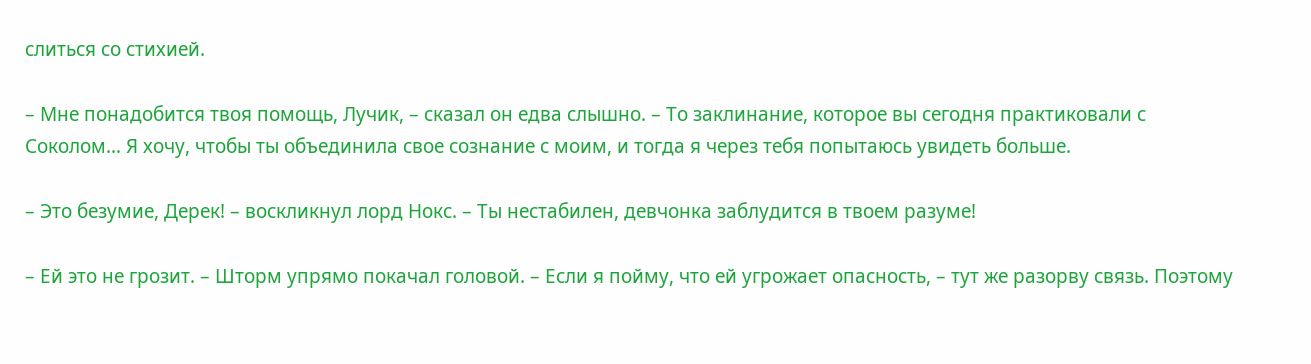слиться со стихией.

– Мне понадобится твоя помощь, Лучик, – сказал он едва слышно. – То заклинание, которое вы сегодня практиковали с Соколом… Я хочу, чтобы ты объединила свое сознание с моим, и тогда я через тебя попытаюсь увидеть больше.

– Это безумие, Дерек! – воскликнул лорд Нокс. – Ты нестабилен, девчонка заблудится в твоем разуме!

– Ей это не грозит. – Шторм упрямо покачал головой. – Если я пойму, что ей угрожает опасность, – тут же разорву связь. Поэтому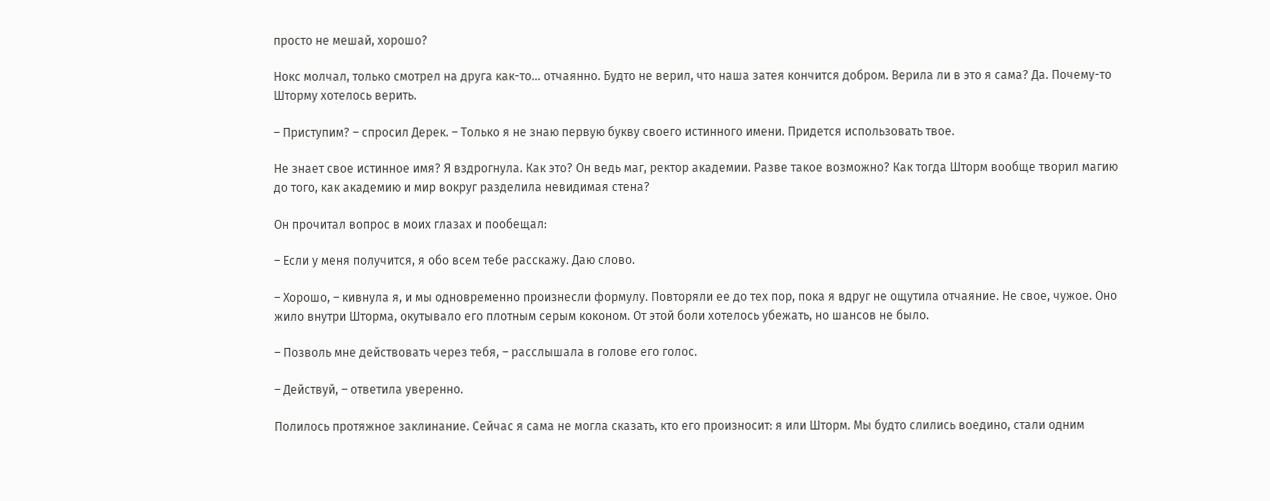просто не мешай, хорошо?

Нокс молчал, только смотрел на друга как-то… отчаянно. Будто не верил, что наша затея кончится добром. Верила ли в это я сама? Да. Почему-то Шторму хотелось верить.

– Приступим? – спросил Дерек. – Только я не знаю первую букву своего истинного имени. Придется использовать твое.

Не знает свое истинное имя? Я вздрогнула. Как это? Он ведь маг, ректор академии. Разве такое возможно? Как тогда Шторм вообще творил магию до того, как академию и мир вокруг разделила невидимая стена?

Он прочитал вопрос в моих глазах и пообещал:

– Если у меня получится, я обо всем тебе расскажу. Даю слово.

– Хорошо, – кивнула я, и мы одновременно произнесли формулу. Повторяли ее до тех пор, пока я вдруг не ощутила отчаяние. Не свое, чужое. Оно жило внутри Шторма, окутывало его плотным серым коконом. От этой боли хотелось убежать, но шансов не было.

– Позволь мне действовать через тебя, – расслышала в голове его голос.

– Действуй, – ответила уверенно.

Полилось протяжное заклинание. Сейчас я сама не могла сказать, кто его произносит: я или Шторм. Мы будто слились воедино, стали одним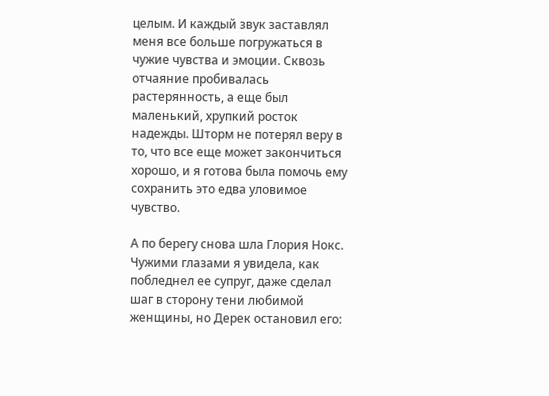целым. И каждый звук заставлял меня все больше погружаться в чужие чувства и эмоции. Сквозь отчаяние пробивалась растерянность, а еще был маленький, хрупкий росток надежды. Шторм не потерял веру в то, что все еще может закончиться хорошо, и я готова была помочь ему сохранить это едва уловимое чувство.

А по берегу снова шла Глория Нокс. Чужими глазами я увидела, как побледнел ее супруг, даже сделал шаг в сторону тени любимой женщины, но Дерек остановил его: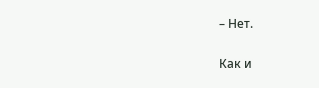– Нет.

Как и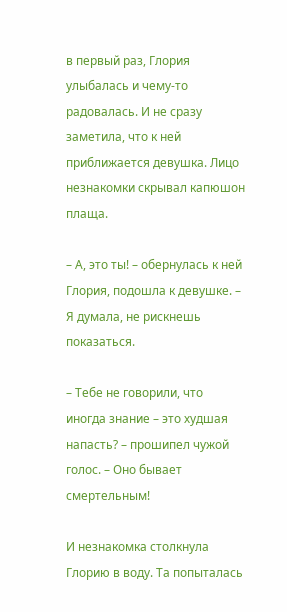в первый раз, Глория улыбалась и чему-то радовалась. И не сразу заметила, что к ней приближается девушка. Лицо незнакомки скрывал капюшон плаща.

– А, это ты! – обернулась к ней Глория, подошла к девушке. – Я думала, не рискнешь показаться.

– Тебе не говорили, что иногда знание – это худшая напасть? – прошипел чужой голос. – Оно бывает смертельным!

И незнакомка столкнула Глорию в воду. Та попыталась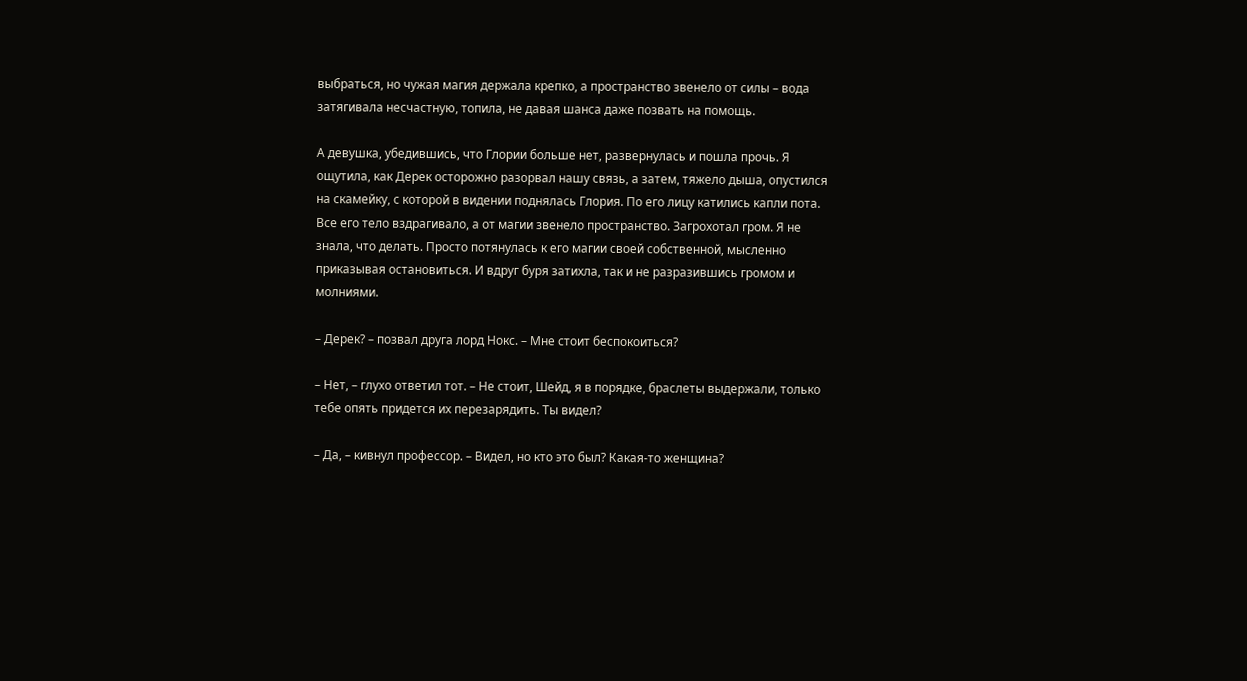выбраться, но чужая магия держала крепко, а пространство звенело от силы – вода затягивала несчастную, топила, не давая шанса даже позвать на помощь.

А девушка, убедившись, что Глории больше нет, развернулась и пошла прочь. Я ощутила, как Дерек осторожно разорвал нашу связь, а затем, тяжело дыша, опустился на скамейку, с которой в видении поднялась Глория. По его лицу катились капли пота. Все его тело вздрагивало, а от магии звенело пространство. Загрохотал гром. Я не знала, что делать. Просто потянулась к его магии своей собственной, мысленно приказывая остановиться. И вдруг буря затихла, так и не разразившись громом и молниями.

– Дерек? – позвал друга лорд Нокс. – Мне стоит беспокоиться?

– Нет, – глухо ответил тот. – Не стоит, Шейд, я в порядке, браслеты выдержали, только тебе опять придется их перезарядить. Ты видел?

– Да, – кивнул профессор. – Видел, но кто это был? Какая-то женщина?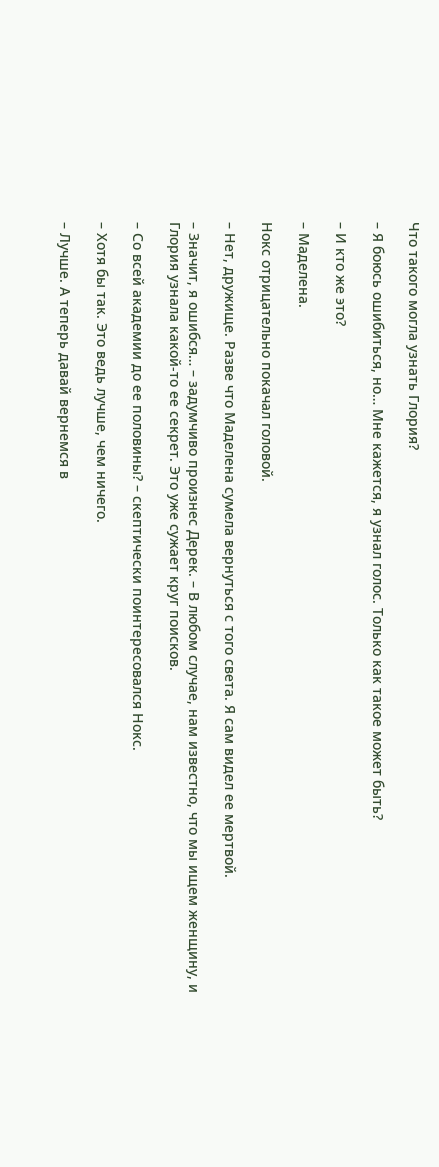Что такого могла узнать Глория?

– Я боюсь ошибиться, но… Мне кажется, я узнал голос. Только как такое может быть?

– И кто же это?

– Маделена.

Нокс отрицательно покачал головой.

– Нет, дружище. Разве что Маделена сумела вернуться с того света. Я сам видел ее мертвой.

– Значит, я ошибся… – задумчиво произнес Дерек. – В любом случае, нам известно, что мы ищем женщину, и Глория узнала какой-то ее секрет. Это уже сужает круг поисков.

– Со всей академии до ее половины? – скептически поинтересовался Нокс.

– Хотя бы так. Это ведь лучше, чем ничего.

– Лучше. А теперь давай вернемся в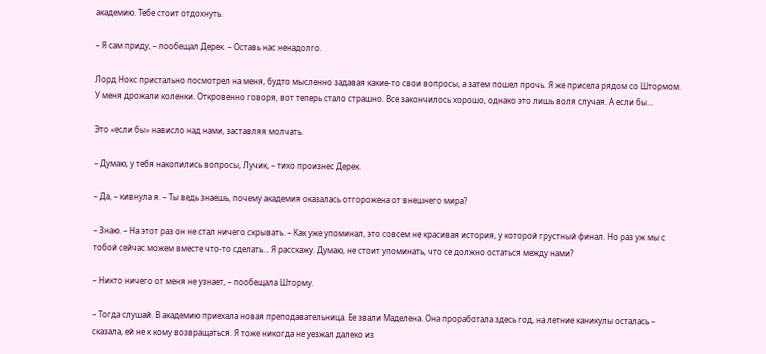академию. Тебе стоит отдохнуть.

– Я сам приду, – пообещал Дерек. – Оставь нас ненадолго.

Лорд Нокс пристально посмотрел на меня, будто мысленно задавая какие-то свои вопросы, а затем пошел прочь. Я же присела рядом со Штормом. У меня дрожали коленки. Откровенно говоря, вот теперь стало страшно. Все закончилось хорошо, однако это лишь воля случая. А если бы…

Это «если бы» нависло над нами, заставляя молчать.

– Думаю, у тебя накопились вопросы, Лучик, – тихо произнес Дерек.

– Да, – кивнула я. – Ты ведь знаешь, почему академия оказалась отгорожена от внешнего мира?

– Знаю. – На этот раз он не стал ничего скрывать. – Как уже упоминал, это совсем не красивая история, у которой грустный финал. Но раз уж мы с тобой сейчас можем вместе что-то сделать… Я расскажу. Думаю, не стоит упоминать, что се должно остаться между нами?

– Никто ничего от меня не узнает, – пообещала Шторму.

– Тогда слушай. В академию приехала новая преподавательница. Ее звали Маделена. Она проработала здесь год, на летние каникулы осталась – сказала, ей не к кому возвращаться. Я тоже никогда не уезжал далеко из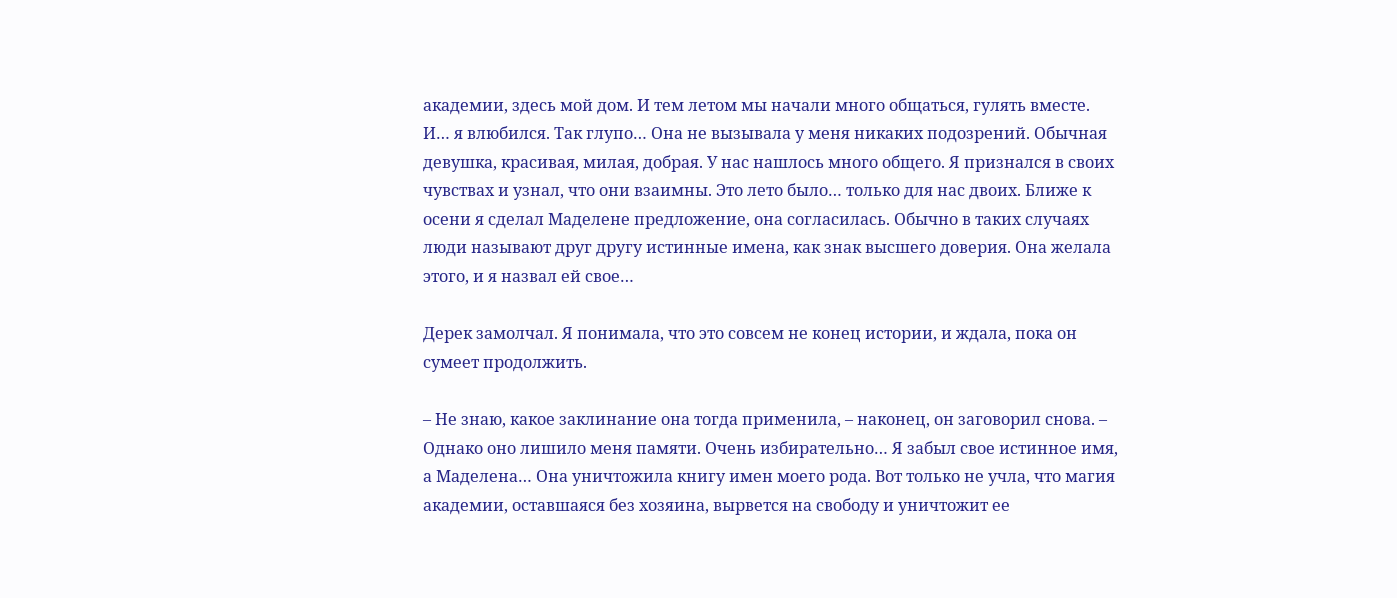академии, здесь мой дом. И тем летом мы начали много общаться, гулять вместе. И… я влюбился. Так глупо… Она не вызывала у меня никаких подозрений. Обычная девушка, красивая, милая, добрая. У нас нашлось много общего. Я признался в своих чувствах и узнал, что они взаимны. Это лето было… только для нас двоих. Ближе к осени я сделал Маделене предложение, она согласилась. Обычно в таких случаях люди называют друг другу истинные имена, как знак высшего доверия. Она желала этого, и я назвал ей свое…

Дерек замолчал. Я понимала, что это совсем не конец истории, и ждала, пока он сумеет продолжить.

– Не знаю, какое заклинание она тогда применила, – наконец, он заговорил снова. – Однако оно лишило меня памяти. Очень избирательно… Я забыл свое истинное имя, а Маделена… Она уничтожила книгу имен моего рода. Вот только не учла, что магия академии, оставшаяся без хозяина, вырвется на свободу и уничтожит ее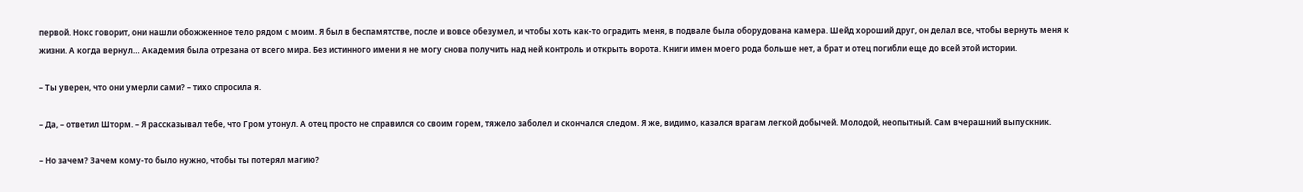первой. Нокс говорит, они нашли обожженное тело рядом с моим. Я был в беспамятстве, после и вовсе обезумел, и чтобы хоть как-то оградить меня, в подвале была оборудована камера. Шейд хороший друг, он делал все, чтобы вернуть меня к жизни. А когда вернул… Академия была отрезана от всего мира. Без истинного имени я не могу снова получить над ней контроль и открыть ворота. Книги имен моего рода больше нет, а брат и отец погибли еще до всей этой истории.

– Ты уверен, что они умерли сами? – тихо спросила я.

– Да, – ответил Шторм. – Я рассказывал тебе, что Гром утонул. А отец просто не справился со своим горем, тяжело заболел и скончался следом. Я же, видимо, казался врагам легкой добычей. Молодой, неопытный. Сам вчерашний выпускник.

– Но зачем? Зачем кому-то было нужно, чтобы ты потерял магию?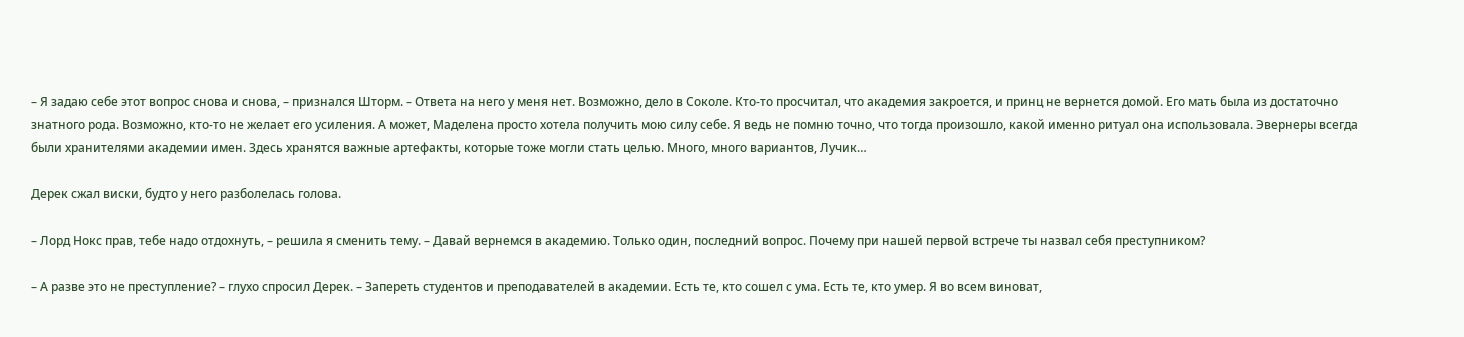– Я задаю себе этот вопрос снова и снова, – признался Шторм. – Ответа на него у меня нет. Возможно, дело в Соколе. Кто-то просчитал, что академия закроется, и принц не вернется домой. Его мать была из достаточно знатного рода. Возможно, кто-то не желает его усиления. А может, Маделена просто хотела получить мою силу себе. Я ведь не помню точно, что тогда произошло, какой именно ритуал она использовала. Эвернеры всегда были хранителями академии имен. Здесь хранятся важные артефакты, которые тоже могли стать целью. Много, много вариантов, Лучик…

Дерек сжал виски, будто у него разболелась голова.

– Лорд Нокс прав, тебе надо отдохнуть, – решила я сменить тему. – Давай вернемся в академию. Только один, последний вопрос. Почему при нашей первой встрече ты назвал себя преступником?

– А разве это не преступление? – глухо спросил Дерек. – Запереть студентов и преподавателей в академии. Есть те, кто сошел с ума. Есть те, кто умер. Я во всем виноват,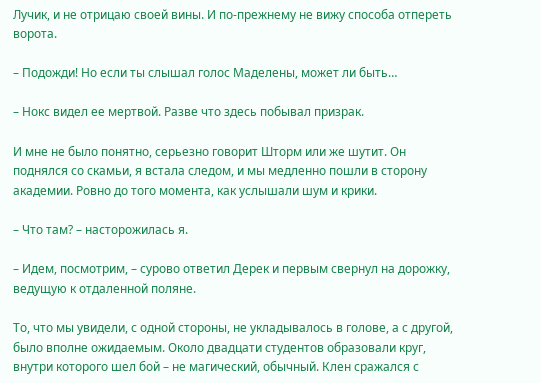Лучик, и не отрицаю своей вины. И по-прежнему не вижу способа отпереть ворота.

– Подожди! Но если ты слышал голос Маделены, может ли быть…

– Нокс видел ее мертвой. Разве что здесь побывал призрак.

И мне не было понятно, серьезно говорит Шторм или же шутит. Он поднялся со скамьи, я встала следом, и мы медленно пошли в сторону академии. Ровно до того момента, как услышали шум и крики.

– Что там? – насторожилась я.

– Идем, посмотрим, – сурово ответил Дерек и первым свернул на дорожку, ведущую к отдаленной поляне.

То, что мы увидели, с одной стороны, не укладывалось в голове, а с другой, было вполне ожидаемым. Около двадцати студентов образовали круг, внутри которого шел бой – не магический, обычный. Клен сражался с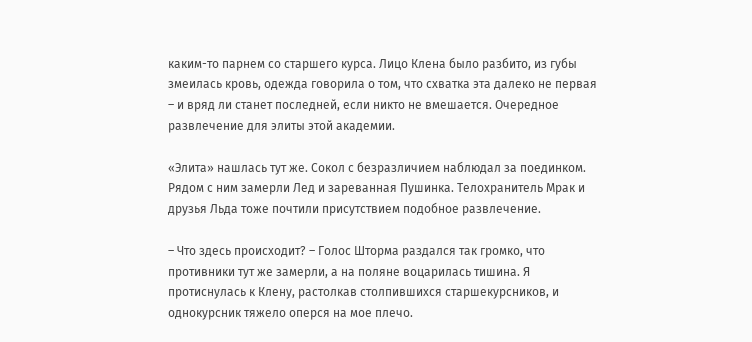каким-то парнем со старшего курса. Лицо Клена было разбито, из губы змеилась кровь, одежда говорила о том, что схватка эта далеко не первая – и вряд ли станет последней, если никто не вмешается. Очередное развлечение для элиты этой академии.

«Элита» нашлась тут же. Сокол с безразличием наблюдал за поединком. Рядом с ним замерли Лед и зареванная Пушинка. Телохранитель Мрак и друзья Льда тоже почтили присутствием подобное развлечение.

– Что здесь происходит? – Голос Шторма раздался так громко, что противники тут же замерли, а на поляне воцарилась тишина. Я протиснулась к Клену, растолкав столпившихся старшекурсников, и однокурсник тяжело оперся на мое плечо.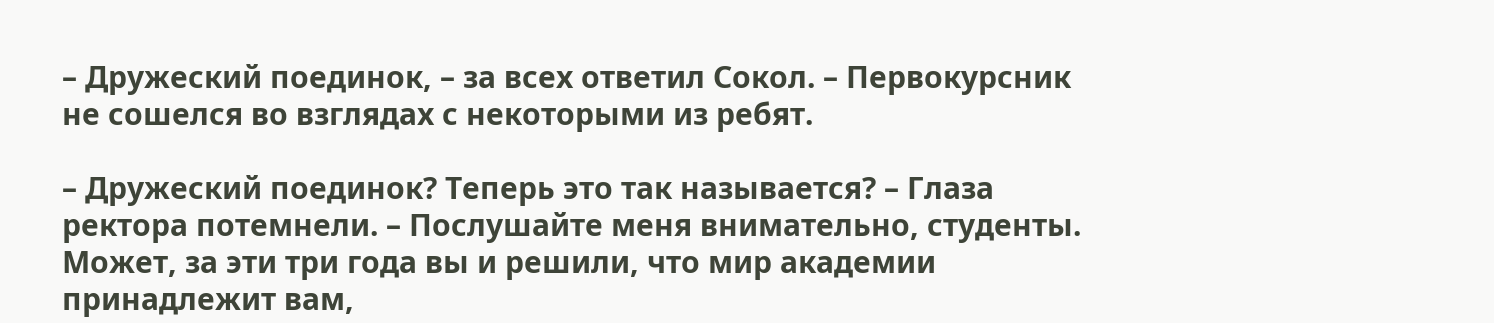– Дружеский поединок, – за всех ответил Сокол. – Первокурсник не сошелся во взглядах с некоторыми из ребят.

– Дружеский поединок? Теперь это так называется? – Глаза ректора потемнели. – Послушайте меня внимательно, студенты. Может, за эти три года вы и решили, что мир академии принадлежит вам,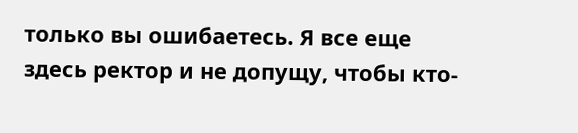только вы ошибаетесь. Я все еще здесь ректор и не допущу, чтобы кто-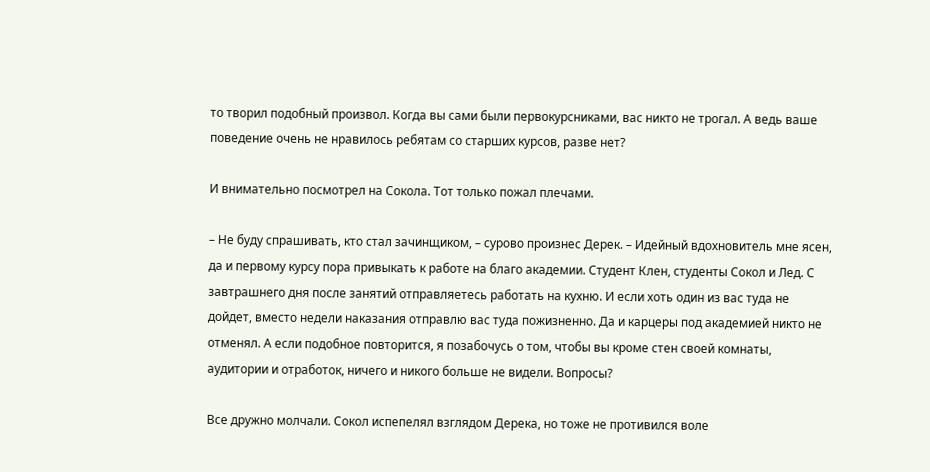то творил подобный произвол. Когда вы сами были первокурсниками, вас никто не трогал. А ведь ваше поведение очень не нравилось ребятам со старших курсов, разве нет?

И внимательно посмотрел на Сокола. Тот только пожал плечами.

– Не буду спрашивать, кто стал зачинщиком, – сурово произнес Дерек. – Идейный вдохновитель мне ясен, да и первому курсу пора привыкать к работе на благо академии. Студент Клен, студенты Сокол и Лед. С завтрашнего дня после занятий отправляетесь работать на кухню. И если хоть один из вас туда не дойдет, вместо недели наказания отправлю вас туда пожизненно. Да и карцеры под академией никто не отменял. А если подобное повторится, я позабочусь о том, чтобы вы кроме стен своей комнаты, аудитории и отработок, ничего и никого больше не видели. Вопросы?

Все дружно молчали. Сокол испепелял взглядом Дерека, но тоже не противился воле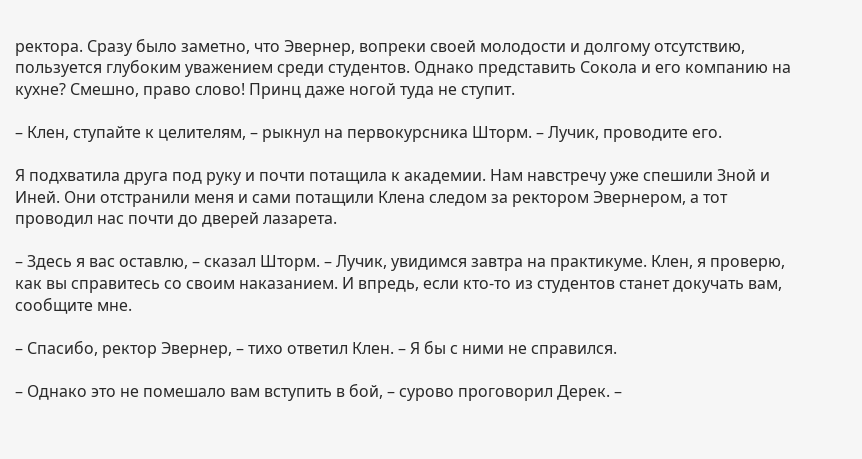ректора. Сразу было заметно, что Эвернер, вопреки своей молодости и долгому отсутствию, пользуется глубоким уважением среди студентов. Однако представить Сокола и его компанию на кухне? Смешно, право слово! Принц даже ногой туда не ступит.

– Клен, ступайте к целителям, – рыкнул на первокурсника Шторм. – Лучик, проводите его.

Я подхватила друга под руку и почти потащила к академии. Нам навстречу уже спешили Зной и Иней. Они отстранили меня и сами потащили Клена следом за ректором Эвернером, а тот проводил нас почти до дверей лазарета.

– Здесь я вас оставлю, – сказал Шторм. – Лучик, увидимся завтра на практикуме. Клен, я проверю, как вы справитесь со своим наказанием. И впредь, если кто-то из студентов станет докучать вам, сообщите мне.

– Спасибо, ректор Эвернер, – тихо ответил Клен. – Я бы с ними не справился.

– Однако это не помешало вам вступить в бой, – сурово проговорил Дерек. –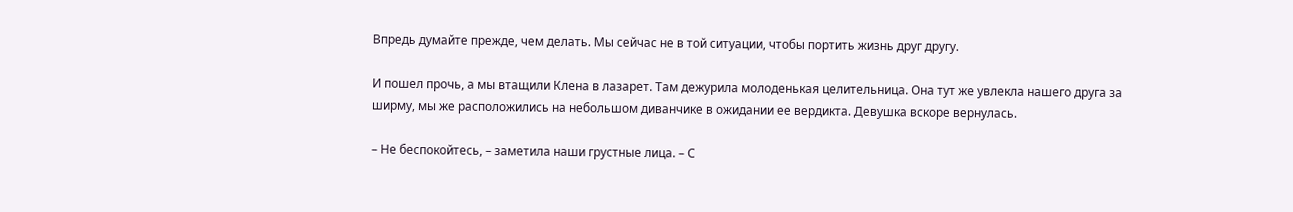Впредь думайте прежде, чем делать. Мы сейчас не в той ситуации, чтобы портить жизнь друг другу.

И пошел прочь, а мы втащили Клена в лазарет. Там дежурила молоденькая целительница. Она тут же увлекла нашего друга за ширму, мы же расположились на небольшом диванчике в ожидании ее вердикта. Девушка вскоре вернулась.

– Не беспокойтесь, – заметила наши грустные лица. – С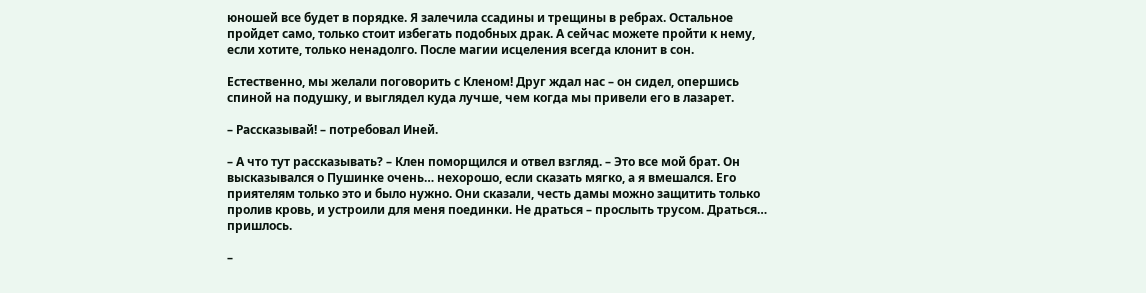юношей все будет в порядке. Я залечила ссадины и трещины в ребрах. Остальное пройдет само, только стоит избегать подобных драк. А сейчас можете пройти к нему, если хотите, только ненадолго. После магии исцеления всегда клонит в сон.

Естественно, мы желали поговорить с Кленом! Друг ждал нас – он сидел, опершись спиной на подушку, и выглядел куда лучше, чем когда мы привели его в лазарет.

– Рассказывай! – потребовал Иней.

– А что тут рассказывать? – Клен поморщился и отвел взгляд. – Это все мой брат. Он высказывался о Пушинке очень… нехорошо, если сказать мягко, а я вмешался. Его приятелям только это и было нужно. Они сказали, честь дамы можно защитить только пролив кровь, и устроили для меня поединки. Не драться – прослыть трусом. Драться… пришлось.

–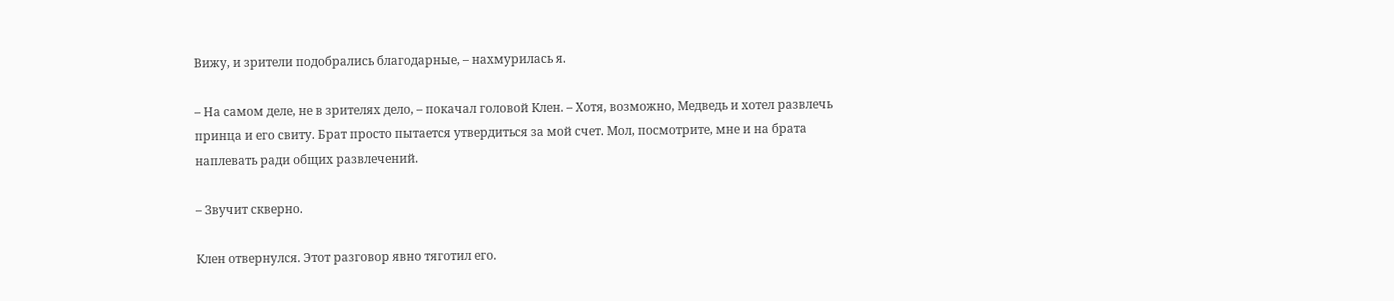Вижу, и зрители подобрались благодарные, – нахмурилась я.

– На самом деле, не в зрителях дело, – покачал головой Клен. – Хотя, возможно, Медведь и хотел развлечь принца и его свиту. Брат просто пытается утвердиться за мой счет. Мол, посмотрите, мне и на брата наплевать ради общих развлечений.

– Звучит скверно.

Клен отвернулся. Этот разговор явно тяготил его.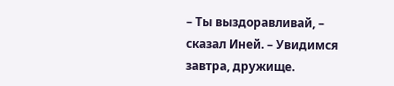– Ты выздоравливай, – сказал Иней. – Увидимся завтра, дружище.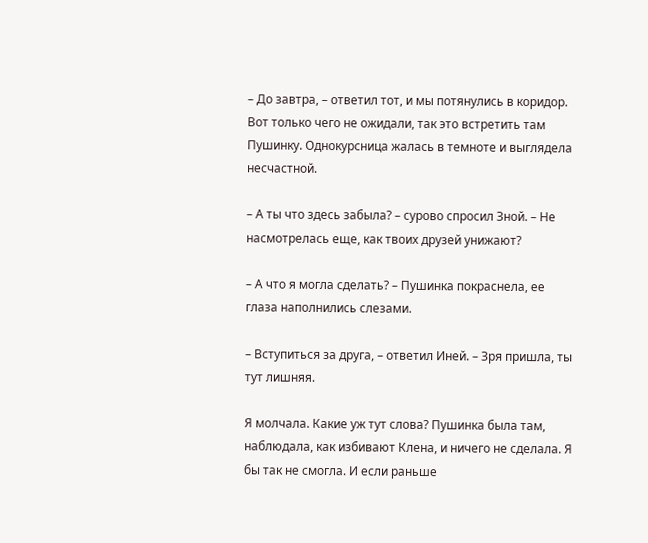– До завтра, – ответил тот, и мы потянулись в коридор. Вот только чего не ожидали, так это встретить там Пушинку. Однокурсница жалась в темноте и выглядела несчастной.

– А ты что здесь забыла? – сурово спросил Зной. – Не насмотрелась еще, как твоих друзей унижают?

– А что я могла сделать? – Пушинка покраснела, ее глаза наполнились слезами.

– Вступиться за друга, – ответил Иней. – Зря пришла, ты тут лишняя.

Я молчала. Какие уж тут слова? Пушинка была там, наблюдала, как избивают Клена, и ничего не сделала. Я бы так не смогла. И если раньше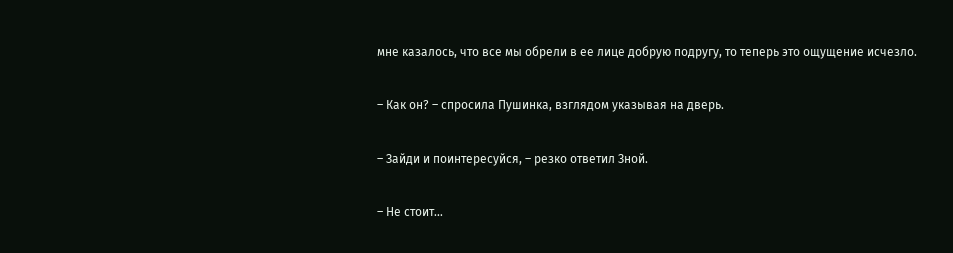мне казалось, что все мы обрели в ее лице добрую подругу, то теперь это ощущение исчезло.

– Как он? – спросила Пушинка, взглядом указывая на дверь.

– Зайди и поинтересуйся, – резко ответил Зной.

– Не стоит…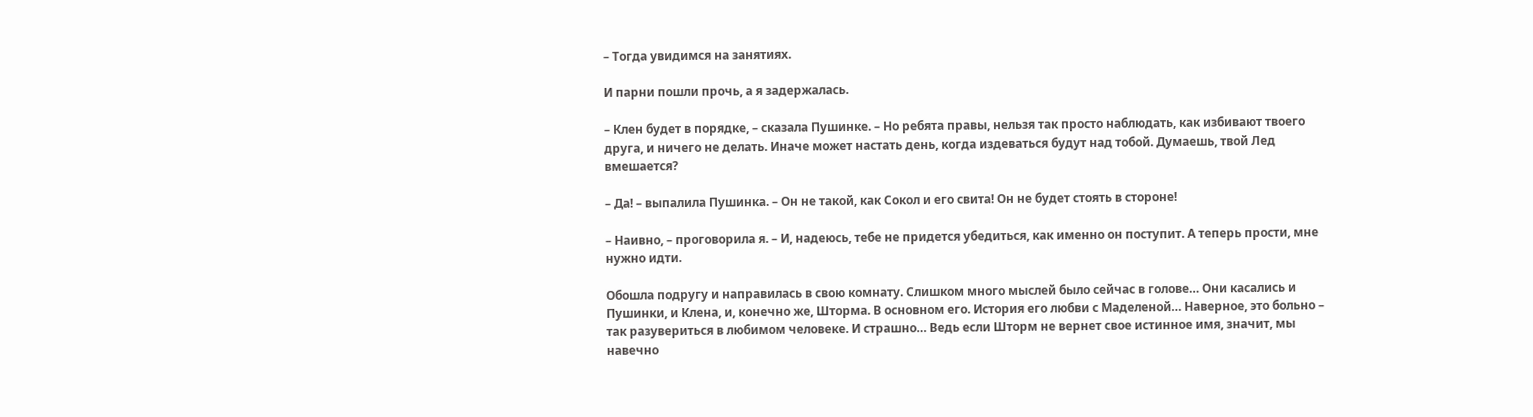– Тогда увидимся на занятиях.

И парни пошли прочь, а я задержалась.

– Клен будет в порядке, – сказала Пушинке. – Но ребята правы, нельзя так просто наблюдать, как избивают твоего друга, и ничего не делать. Иначе может настать день, когда издеваться будут над тобой. Думаешь, твой Лед вмешается?

– Да! – выпалила Пушинка. – Он не такой, как Сокол и его свита! Он не будет стоять в стороне!

– Наивно, – проговорила я. – И, надеюсь, тебе не придется убедиться, как именно он поступит. А теперь прости, мне нужно идти.

Обошла подругу и направилась в свою комнату. Слишком много мыслей было сейчас в голове… Они касались и Пушинки, и Клена, и, конечно же, Шторма. В основном его. История его любви с Маделеной… Наверное, это больно – так разувериться в любимом человеке. И страшно… Ведь если Шторм не вернет свое истинное имя, значит, мы навечно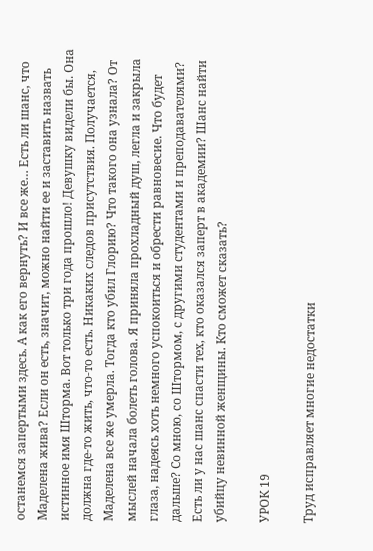останемся запертыми здесь. А как его вернуть? И все же… Есть ли шанс, что Маделена жива? Если он есть, значит, можно найти ее и заставить назвать истинное имя Шторма. Вот только три года прошло! Девушку видели бы. Она должна где-то жить, что-то есть. Никаких следов присутствия. Получается, Маделена все же умерла. Тогда кто убил Глорию? Что такого она узнала? От мыслей начала болеть голова. Я приняла прохладный душ, легла и закрыла глаза, надеясь хоть немного успокоиться и обрести равновесие. Что будет дальше? Со мною, со Штормом, с другими студентами и преподавателями? Есть ли у нас шанс спасти тех, кто оказался заперт в академии? Шанс найти убийцу невинной женщины. Кто сможет сказать?

УРОК 19

Труд исправляет многие недостатки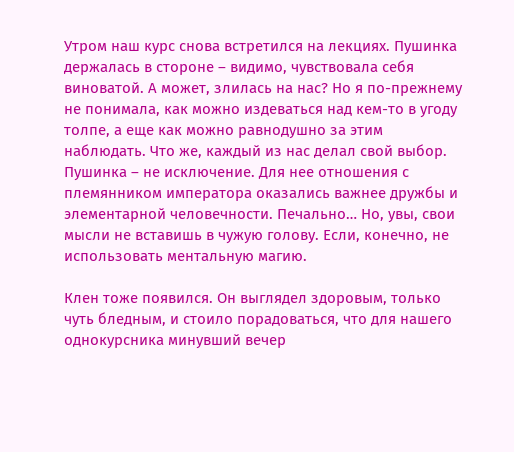Утром наш курс снова встретился на лекциях. Пушинка держалась в стороне – видимо, чувствовала себя виноватой. А может, злилась на нас? Но я по-прежнему не понимала, как можно издеваться над кем-то в угоду толпе, а еще как можно равнодушно за этим наблюдать. Что же, каждый из нас делал свой выбор. Пушинка – не исключение. Для нее отношения с племянником императора оказались важнее дружбы и элементарной человечности. Печально… Но, увы, свои мысли не вставишь в чужую голову. Если, конечно, не использовать ментальную магию.

Клен тоже появился. Он выглядел здоровым, только чуть бледным, и стоило порадоваться, что для нашего однокурсника минувший вечер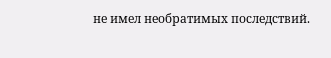не имел необратимых последствий.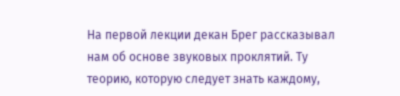На первой лекции декан Брег рассказывал нам об основе звуковых проклятий. Ту теорию, которую следует знать каждому,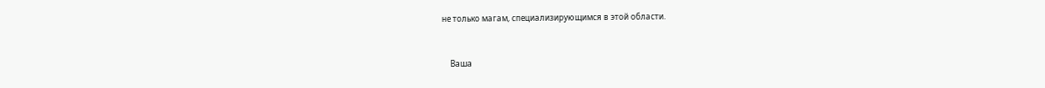не только магам, специализирующимся в этой области.


    Ваша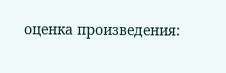оценка произведения: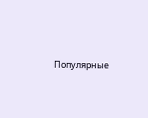Популярные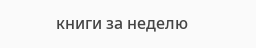книги за неделю